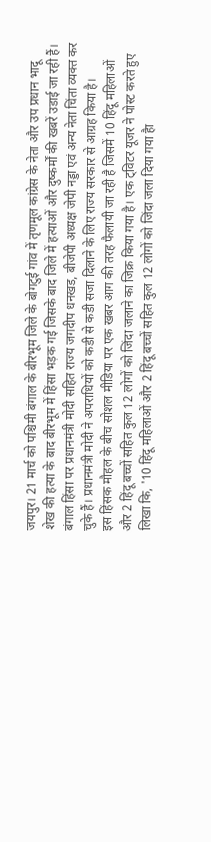जयपुर। 21 मार्च को पश्चिमी बंगाल के बीरभूम जिले के बोगटुई गांव में तृणमूल कांग्रेस के नेता और उप प्रधान भादू शेख की हत्या के बाद बीरभूम में हिंसा भड़क गई जिसके बाद जिले में हत्याओं और दुष्कर्मों की खबरें उडाई जा रही हैं। बंगाल हिंसा पर प्रधानमंत्री मोदी सहित राज्य जगदीप धनखड, बीजेपी अध्यक्ष जेपी नड्डा एवं अन्य नेता चिंता व्यक्त कर चुके हैं। प्रधानमंत्री मोदी ने अपराधियों को कडी से कडी सजा दिलाने के लिए राज्य सरकार से आग्रह किया है।
इस हिंसक मौहल के बीच सोशल मीडिया पर एक खबर आग की तरह फैलायी जा रही है जिसमें 10 हिंदू महिलाओं और 2 हिंदू बच्चों सहित कुल 12 लोगों को जिंदा जलाने का जिक्र किया गया है। एक ट्विटर यूजर ने पोस्ट करते हुए लिखा कि, '10 हिंदू महिलाओं और 2 हिंदू बच्चों सहित कुल 12 लोगों को जिंदा जला दिया गया हैा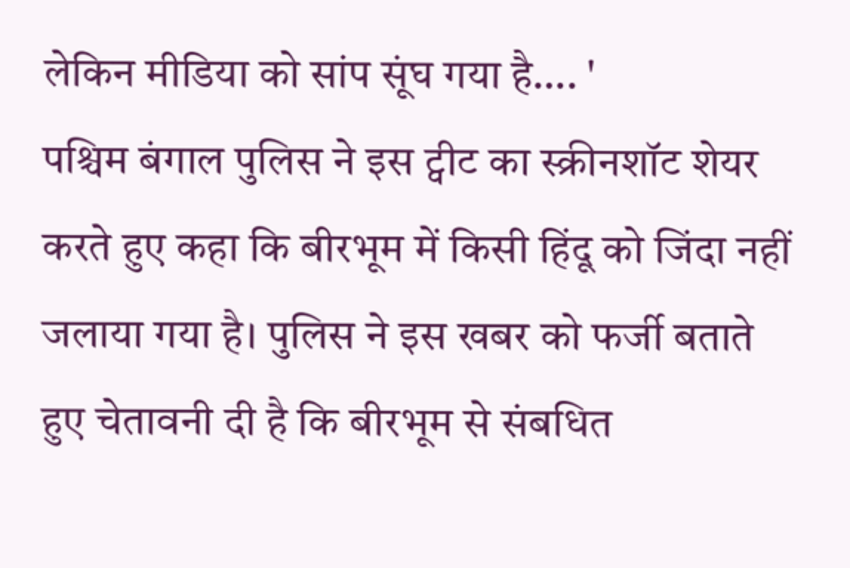लेकिन मीडिया को सांप सूंघ गया है…. '
पश्चिम बंगाल पुलिस ने इस ट्वीट का स्क्रीनशॉट शेयर करते हुए कहा कि बीरभूम में किसी हिंदू को जिंदा नहीं जलाया गया है। पुलिस ने इस खबर को फर्जी बताते हुए चेतावनी दी है कि बीरभूम से संबधित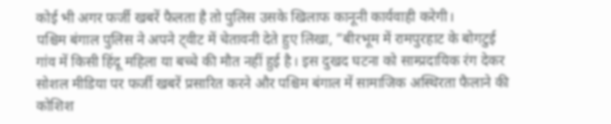कोई भी अगर फर्जी खबरें फैलता है तो पुलिस उसके खिलाफ कानूनी कार्यवाही करेगी।
पश्चिम बंगाल पुलिस ने अपने ट्वीट में चेतावनी देते हुए लिखा, ”बीरभूम में रामपुरहाट के बोगटुई गांव में किसी हिंदू महिला या बच्चे की मौत नहीं हुई है। इस दुखद घटना को साम्प्रदायिक रंग देकर सोशल मीडिया पर फर्जी खबरें प्रसारित करने और पश्चिम बंगाल में सामाजिक अस्थिरता फैलाने की कोशिश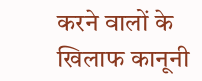करने वालों के खिलाफ कानूनी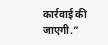कार्रवाई की जाएगी.”